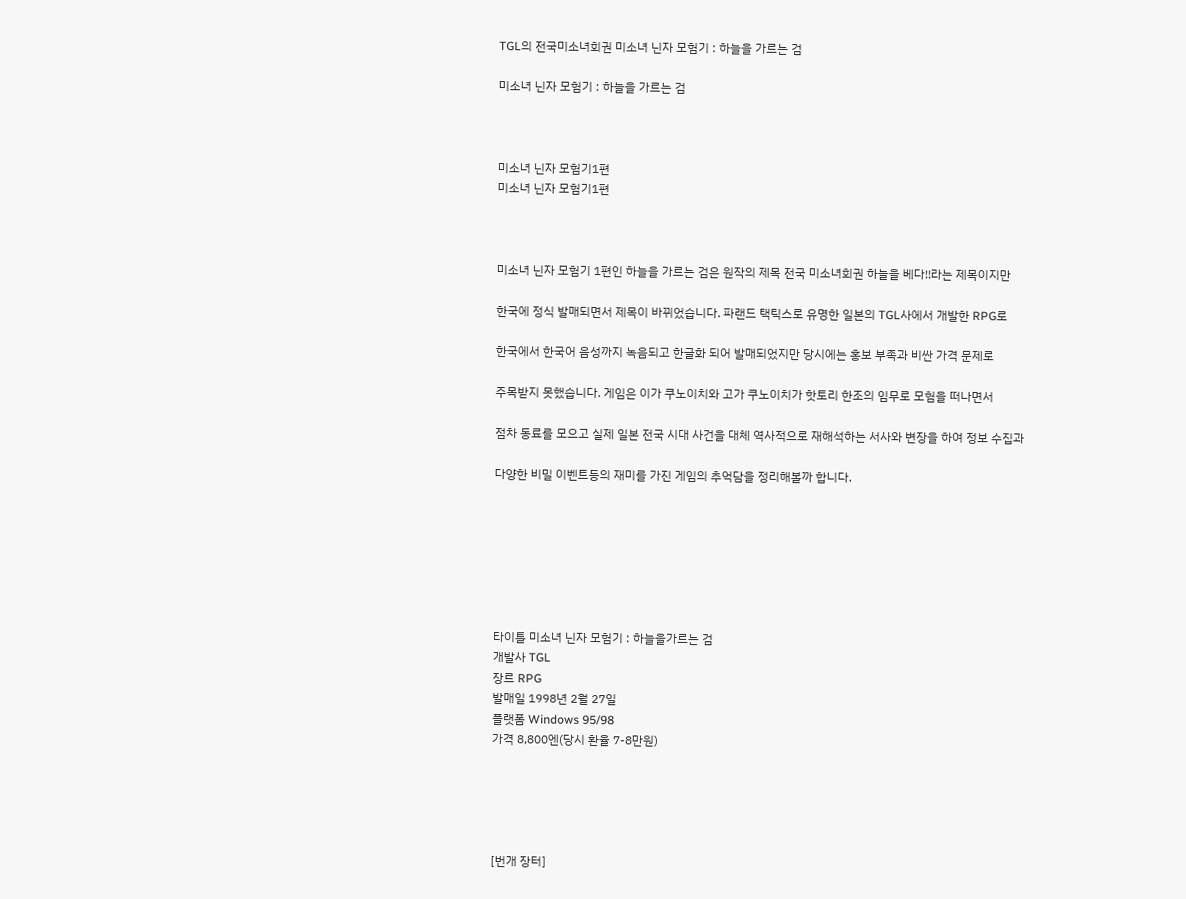TGL의 전국미소녀회권 미소녀 닌자 모험기 : 하늘을 가르는 검

미소녀 닌자 모험기 : 하늘을 가르는 검



미소녀 닌자 모험기1편
미소녀 닌자 모험기1편



미소녀 닌자 모험기 1편인 하늘을 가르는 검은 원작의 제목 전국 미소녀회권 하늘을 베다!!라는 제목이지만

한국에 정식 발매되면서 제목이 바뀌었습니다. 파랜드 택틱스로 유명한 일본의 TGL사에서 개발한 RPG로

한국에서 한국어 음성까지 녹음되고 한글화 되어 발매되었지만 당시에는 홍보 부족과 비싼 가격 문제로

주목받지 못했습니다. 게임은 이가 쿠노이치와 고가 쿠노이치가 핫토리 한조의 임무로 모험을 떠나면서

점차 동료를 모으고 실제 일본 전국 시대 사건을 대체 역사적으로 재해석하는 서사와 변장을 하여 정보 수집과

다양한 비밀 이벤트등의 재미를 가진 게임의 추억담을 정리해볼까 합니다.







타이틀 미소녀 닌자 모험기 : 하늘을가르는 검
개발사 TGL
장르 RPG
발매일 1998년 2월 27일
플랫폼 Windows 95/98
가격 8,800엔(당시 환율 7-8만원)





[번개 장터]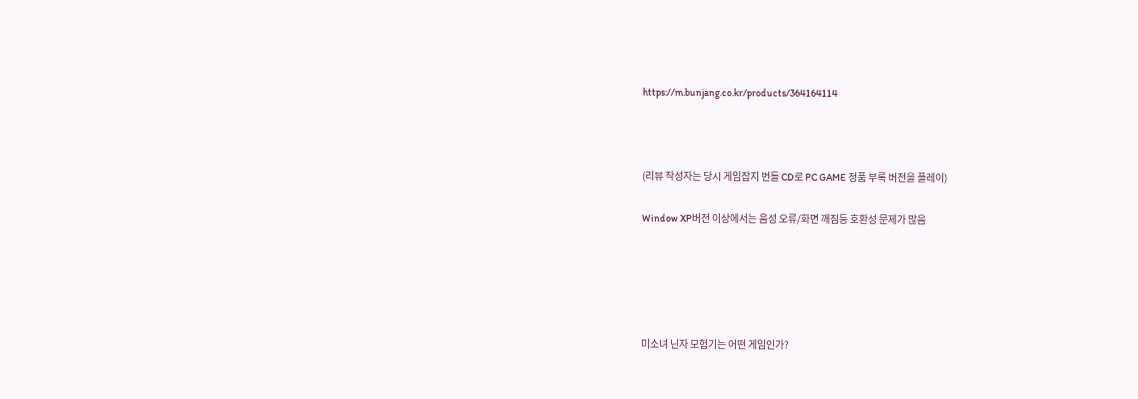https://m.bunjang.co.kr/products/364164114



(리뷰 작성자는 당시 게임잡지 번들 CD로 PC GAME 정품 부록 버전을 플레이)

Window XP버전 이상에서는 음성 오류/화면 깨짐등 호환성 문제가 많음





미소녀 닌자 모험기는 어떤 게임인가?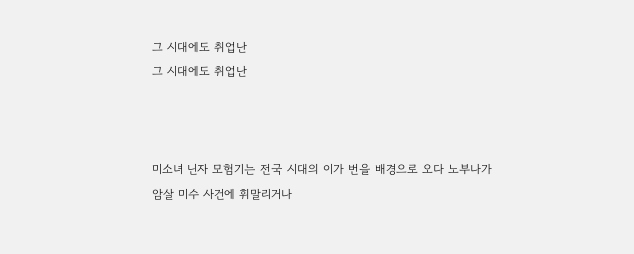그 시대에도 취업난
그 시대에도 취업난



미소녀 닌자 모험기는 전국 시대의 이가 번을 배경으로 오다 노부나가 암살 미수 사건에 휘말리거나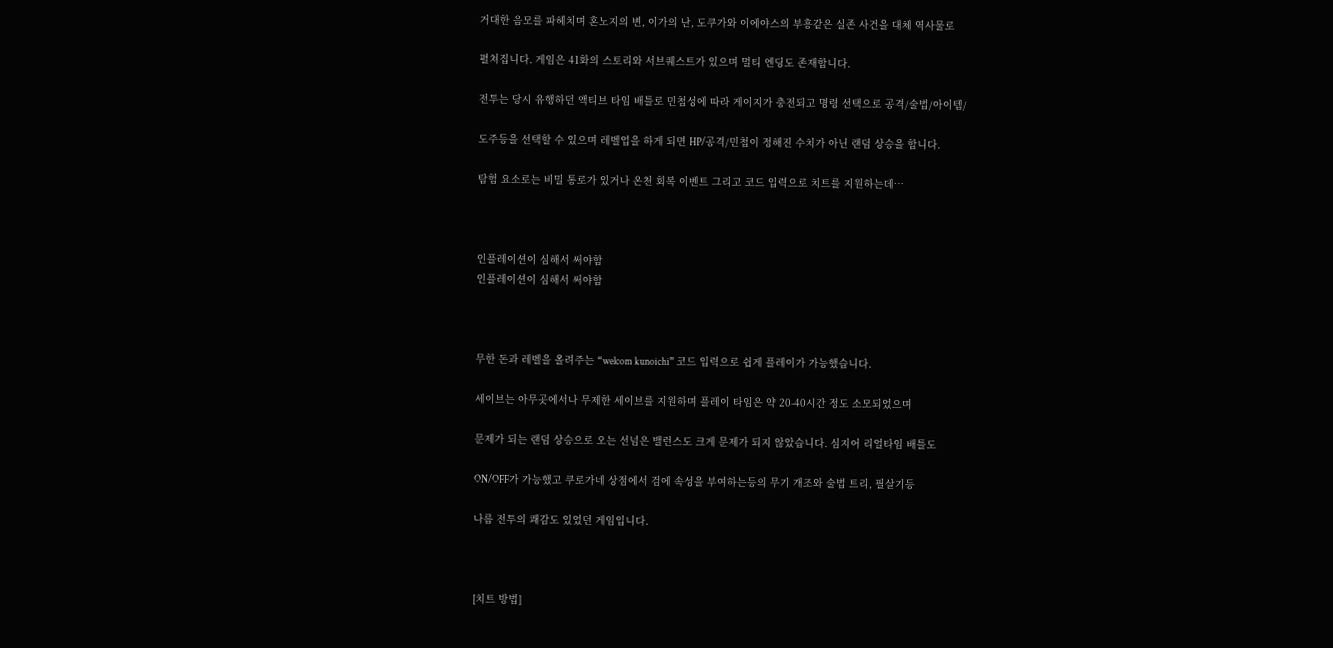거대한 음모를 파헤치며 혼노지의 변, 이가의 난, 도쿠가와 이에야스의 부흥같은 실존 사건을 대체 역사물로

펼쳐집니다. 게임은 41화의 스토리와 서브퀘스트가 있으며 멀티 엔딩도 존재합니다.

전투는 당시 유행하던 액티브 타임 배틀로 민첩성에 따라 게이지가 충전되고 명령 선택으로 공격/술법/아이템/

도주등을 선택할 수 있으며 레벨업을 하게 되면 HP/공격/민첩이 정해진 수치가 아닌 랜덤 상승을 합니다.

탐험 요소로는 비밀 통로가 있거나 온천 회복 이벤트 그리고 코드 입력으로 치트를 지원하는데…



인플레이션이 심해서 써야함
인플레이션이 심해서 써야함



무한 돈과 레벨을 올려주는 “welcom kunoichi” 코드 입력으로 쉽게 플레이가 가능했습니다.

세이브는 아무곳에서나 무제한 세이브를 지원하며 플레이 타임은 약 20-40시간 정도 소모되었으며

문제가 되는 랜덤 상승으로 오는 선넘은 밸런스도 크게 문제가 되지 않았습니다. 심지어 리얼타임 배틀도

ON/OFF가 가능했고 쿠로가네 상점에서 검에 속성을 부여하는등의 무기 개조와 술법 트리, 필살기등

나름 전투의 쾌감도 있었던 게임입니다.



[치트 방법]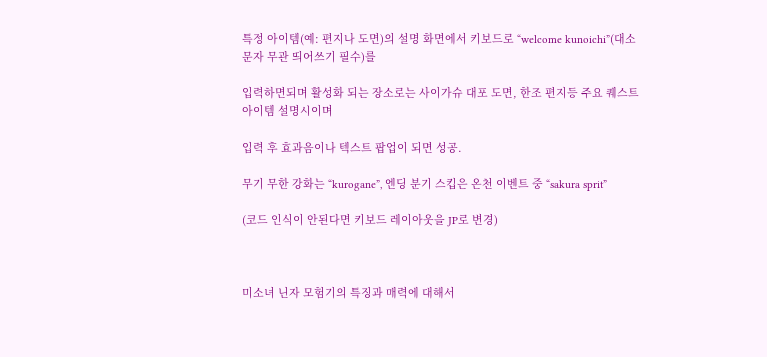특정 아이템(예: 편지나 도면)의 설명 화면에서 키보드로 “welcome kunoichi”(대소문자 무관 띄어쓰기 필수)를

입력하면되며 활성화 되는 장소로는 사이가슈 대포 도면, 한조 편지등 주요 퀘스트 아이템 설명시이며

입력 후 효과음이나 텍스트 팝업이 되면 성공.

무기 무한 강화는 “kurogane”, 엔딩 분기 스킵은 온천 이벤트 중 “sakura sprit”

(코드 인식이 안된다면 키보드 레이아웃을 JP로 변경)



미소녀 닌자 모험기의 특징과 매력에 대해서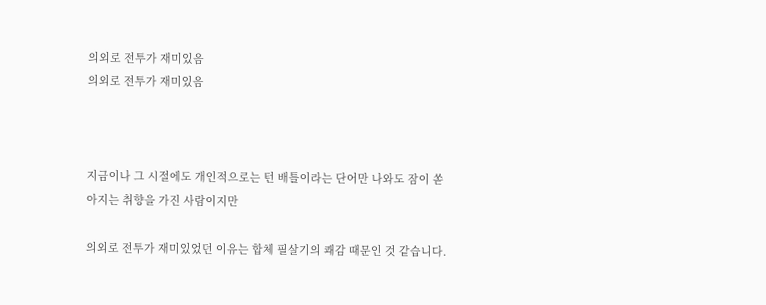의외로 전투가 재미있음
의외로 전투가 재미있음



지금이나 그 시절에도 개인적으로는 턴 배틀이라는 단어만 나와도 잠이 쏟아지는 취향을 가진 사람이지만

의외로 전투가 재미있었던 이유는 합체 필살기의 쾌감 때문인 것 같습니다.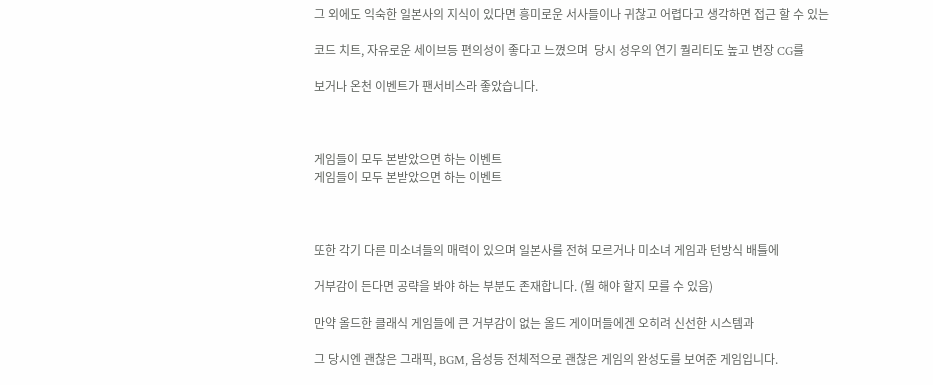그 외에도 익숙한 일본사의 지식이 있다면 흥미로운 서사들이나 귀찮고 어렵다고 생각하면 접근 할 수 있는

코드 치트, 자유로운 세이브등 편의성이 좋다고 느꼈으며  당시 성우의 연기 퀄리티도 높고 변장 CG를

보거나 온천 이벤트가 팬서비스라 좋았습니다.



게임들이 모두 본받았으면 하는 이벤트
게임들이 모두 본받았으면 하는 이벤트



또한 각기 다른 미소녀들의 매력이 있으며 일본사를 전혀 모르거나 미소녀 게임과 턴방식 배틀에

거부감이 든다면 공략을 봐야 하는 부분도 존재합니다. (뭘 해야 할지 모를 수 있음)

만약 올드한 클래식 게임들에 큰 거부감이 없는 올드 게이머들에겐 오히려 신선한 시스템과

그 당시엔 괜찮은 그래픽, BGM, 음성등 전체적으로 괜찮은 게임의 완성도를 보여준 게임입니다.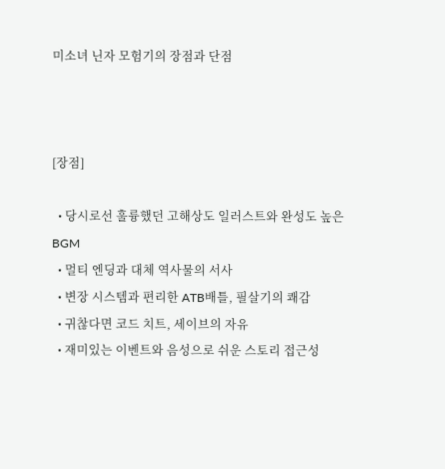미소녀 닌자 모험기의 장점과 단점



[장점]

  • 당시로선 훌륭했던 고해상도 일러스트와 완성도 높은 BGM
  • 멀티 엔딩과 대체 역사물의 서사
  • 변장 시스템과 편리한 ATB배틀, 필살기의 쾌감
  • 귀찮다면 코드 치트, 세이브의 자유
  • 재미있는 이벤트와 음성으로 쉬운 스토리 접근성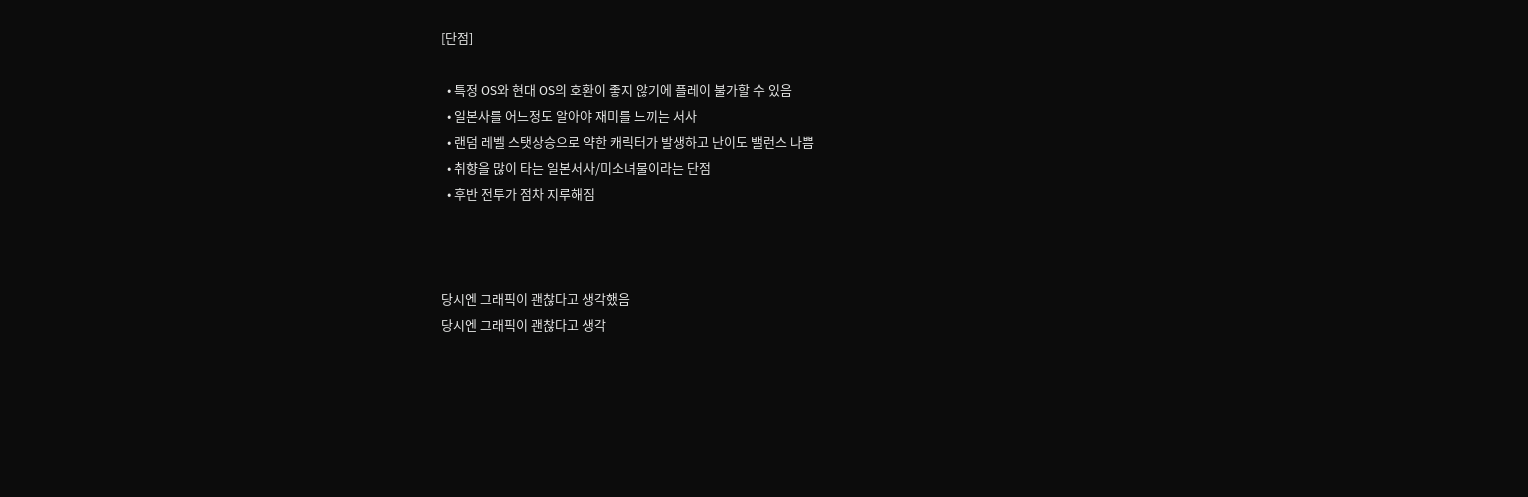[단점]

  • 특정 OS와 현대 OS의 호환이 좋지 않기에 플레이 불가할 수 있음
  • 일본사를 어느정도 알아야 재미를 느끼는 서사
  • 랜덤 레벨 스탯상승으로 약한 캐릭터가 발생하고 난이도 밸런스 나쁨
  • 취향을 많이 타는 일본서사/미소녀물이라는 단점
  • 후반 전투가 점차 지루해짐



당시엔 그래픽이 괜찮다고 생각했음
당시엔 그래픽이 괜찮다고 생각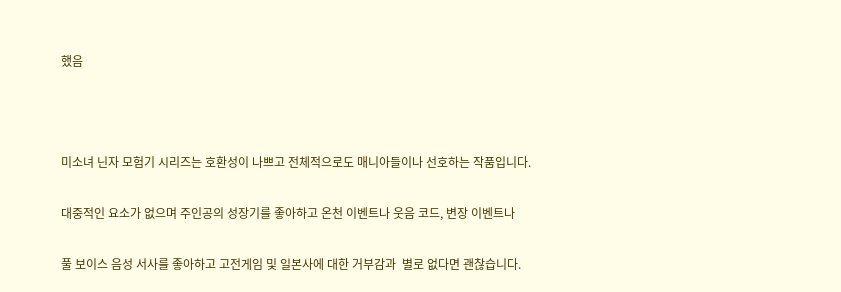했음



미소녀 닌자 모험기 시리즈는 호환성이 나쁘고 전체적으로도 매니아들이나 선호하는 작품입니다.

대중적인 요소가 없으며 주인공의 성장기를 좋아하고 온천 이벤트나 웃음 코드, 변장 이벤트나

풀 보이스 음성 서사를 좋아하고 고전게임 및 일본사에 대한 거부감과  별로 없다면 괜찮습니다.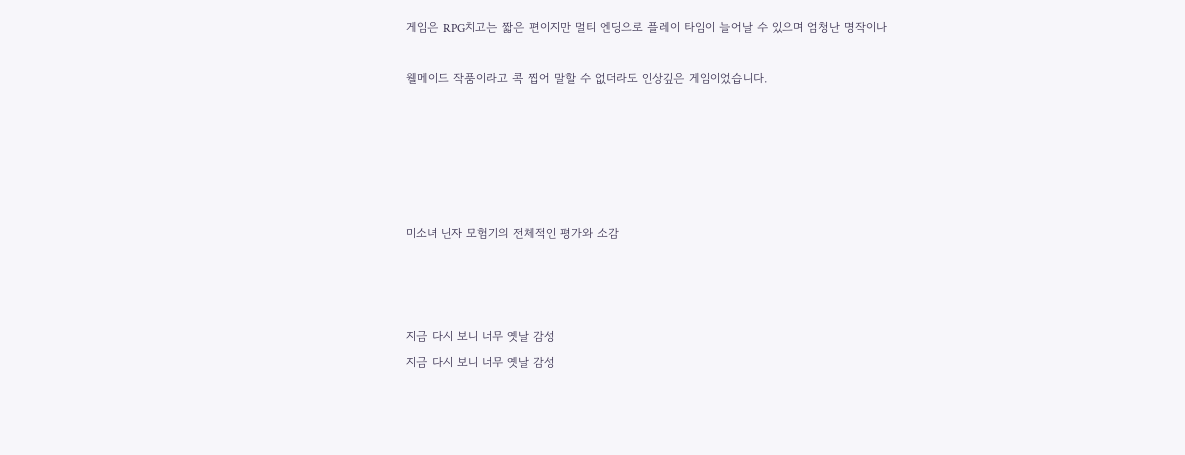게임은 RPG치고는 짧은 편이지만 멀티 엔딩으로 플레이 타임이 늘어날 수 있으며 엄청난 명작이나

웰메이드 작품이라고 콕 찝어 말할 수 없더라도 인상깊은 게임이었습니다.





미소녀 닌자 모험기의 전체적인 평가와 소감



지금 다시 보니 너무 옛날 감성
지금 다시 보니 너무 옛날 감성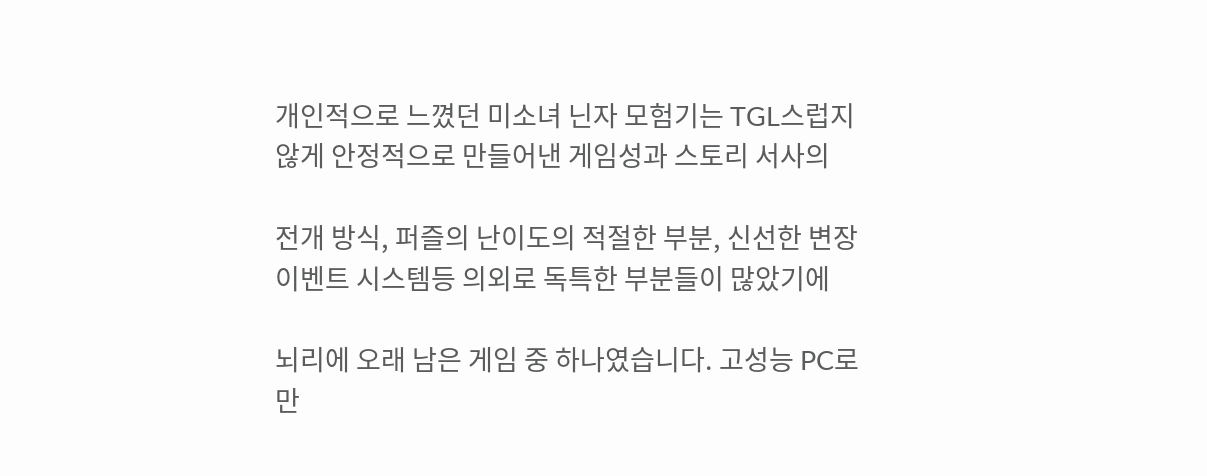개인적으로 느꼈던 미소녀 닌자 모험기는 TGL스럽지 않게 안정적으로 만들어낸 게임성과 스토리 서사의

전개 방식, 퍼즐의 난이도의 적절한 부분, 신선한 변장 이벤트 시스템등 의외로 독특한 부분들이 많았기에

뇌리에 오래 남은 게임 중 하나였습니다. 고성능 PC로 만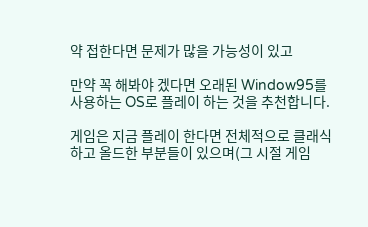약 접한다면 문제가 많을 가능성이 있고

만약 꼭 해봐야 겠다면 오래된 Window95를 사용하는 OS로 플레이 하는 것을 추천합니다.

게임은 지금 플레이 한다면 전체적으로 클래식하고 올드한 부분들이 있으며(그 시절 게임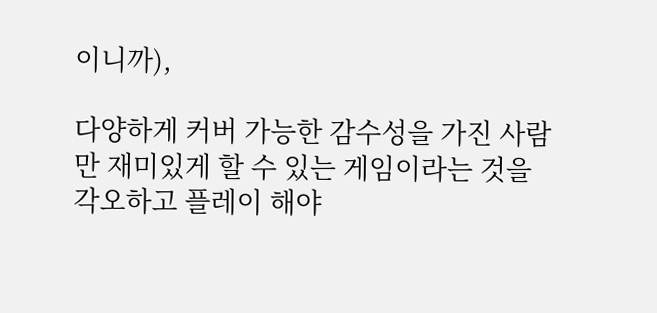이니까),

다양하게 커버 가능한 감수성을 가진 사람만 재미있게 할 수 있는 게임이라는 것을 각오하고 플레이 해야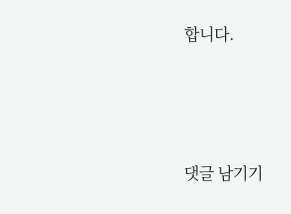합니다.





댓글 남기기